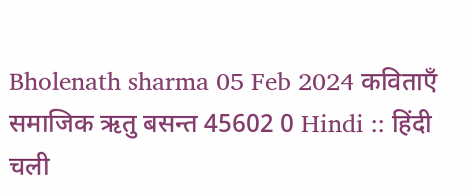Bholenath sharma 05 Feb 2024 कविताएँ समाजिक ऋतु बसन्त 45602 0 Hindi :: हिंदी
चली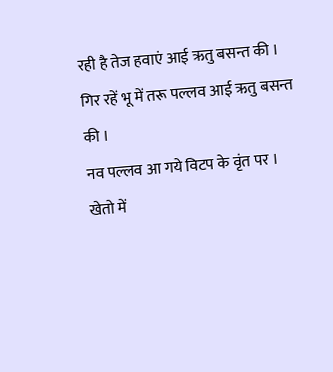रही है तेज हवाएं आई ऋतु बसन्त की ।
गिर रहें भू में तरू पल्लव आई ऋतु बसन्त की ।
नव पल्लव आ गये विटप के वृंत पर ।
खेतो में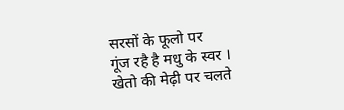सरसों के फूलो पर
गूंज रहै है मधु के स्वर ।
खेतो की मेढ़ी पर चलते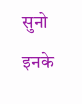सुनो इनके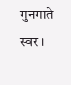गुनगाते स्वर ।